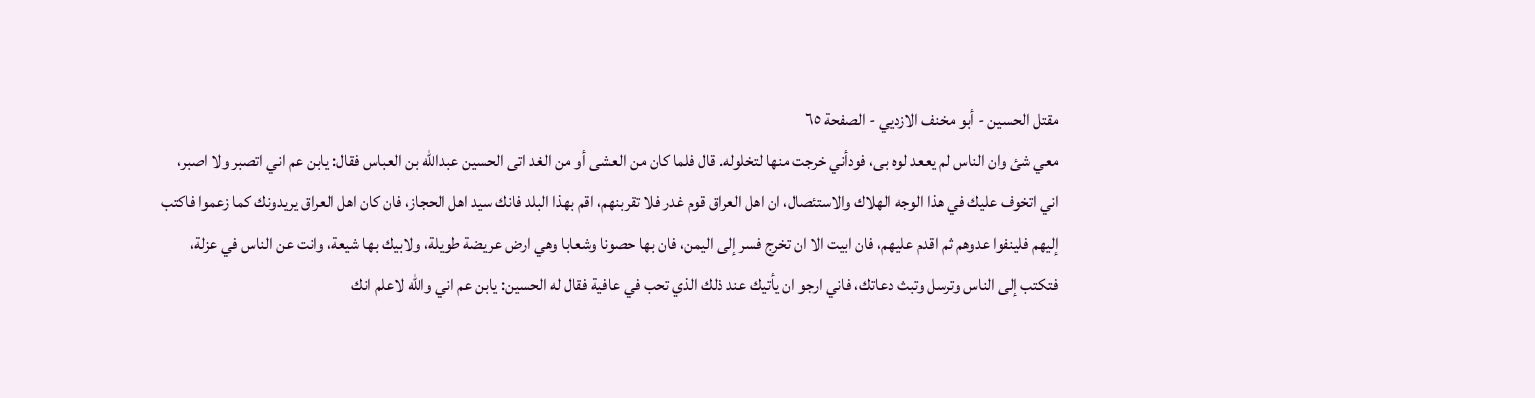مقتل الحسين - أبو مخنف الازديي - الصفحة ٦٥
معي شئ وان الناس لم يععد لوه بى، فودأني خرجت منها لتخلوله. قال فلما كان من العشى أو من الغد اتى الحسين عبدالله بن العباس فقال: يابن عم اني اتصبر ولا اصبر، اني اتخوف عليك في هذا الوجه الهلاك والاستئصال، ان اهل العراق قوم غدر فلا تقربنهم، اقم بهذا البلد فانك سيد اهل الحجاز، فان كان اهل العراق يريدونك كما زعموا فاكتب إليهم فلينفوا عدوهم ثم اقدم عليهم، فان ابيت الا ان تخرج فسر إلى اليمن، فان بها حصونا وشعابا وهي ارض عريضة طويلة، ولابيك بها شيعة، وانت عن الناس في عزلة، فتكتب إلى الناس وترسل وتبث دعاتك، فاني ارجو ان يأتيك عند ذلك الذي تحب في عافية فقال له الحسين: يابن عم اني والله لاعلم انك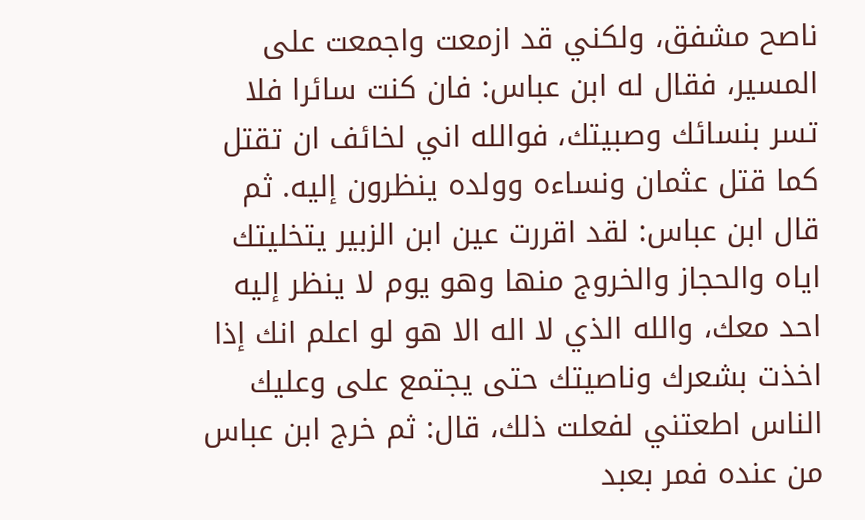ناصح مشفق، ولكني قد ازمعت واجمعت على المسير، فقال له ابن عباس: فان كنت سائرا فلا تسر بنسائك وصبيتك، فوالله اني لخائف ان تقتل كما قتل عثمان ونساءه وولده ينظرون إليه. ثم قال ابن عباس: لقد اقررت عين ابن الزبير يتخليتك اياه والحجاز والخروج منها وهو يوم لا ينظر إليه احد معك، والله الذي لا اله الا هو لو اعلم انك إذا اخذت بشعرك وناصيتك حتى يجتمع على وعليك الناس اطعتني لفعلت ذلك، قال: ثم خرج ابن عباس من عنده فمر بعبد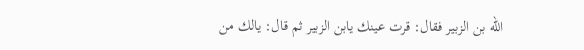الله بن الزبير فقال: قرت عينك يابن الزبير ثم قال: يالك من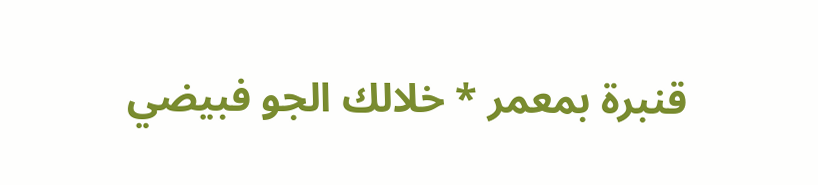قنبرة بمعمر * خلالك الجو فبيضي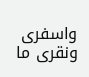واسفرى ونقرى ما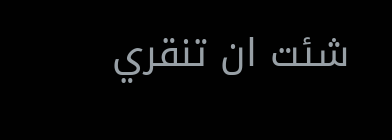شئت ان تنقري